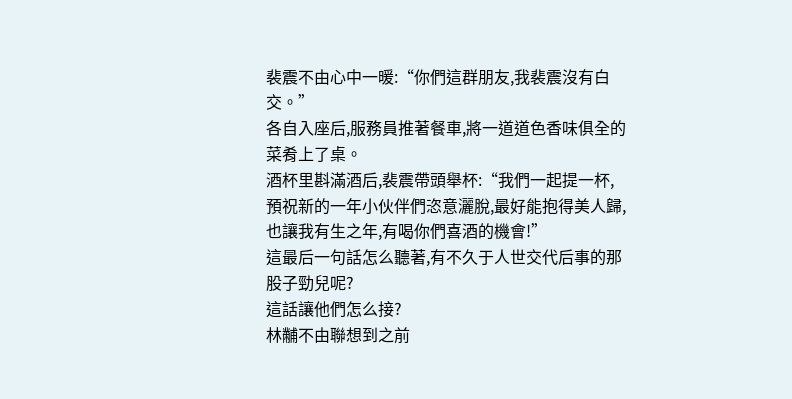裴震不由心中一暖:“你們這群朋友,我裴震沒有白交。”
各自入座后,服務員推著餐車,將一道道色香味俱全的菜肴上了桌。
酒杯里斟滿酒后,裴震帶頭舉杯:“我們一起提一杯,預祝新的一年小伙伴們恣意灑脫,最好能抱得美人歸,也讓我有生之年,有喝你們喜酒的機會!”
這最后一句話怎么聽著,有不久于人世交代后事的那股子勁兒呢?
這話讓他們怎么接?
林黼不由聯想到之前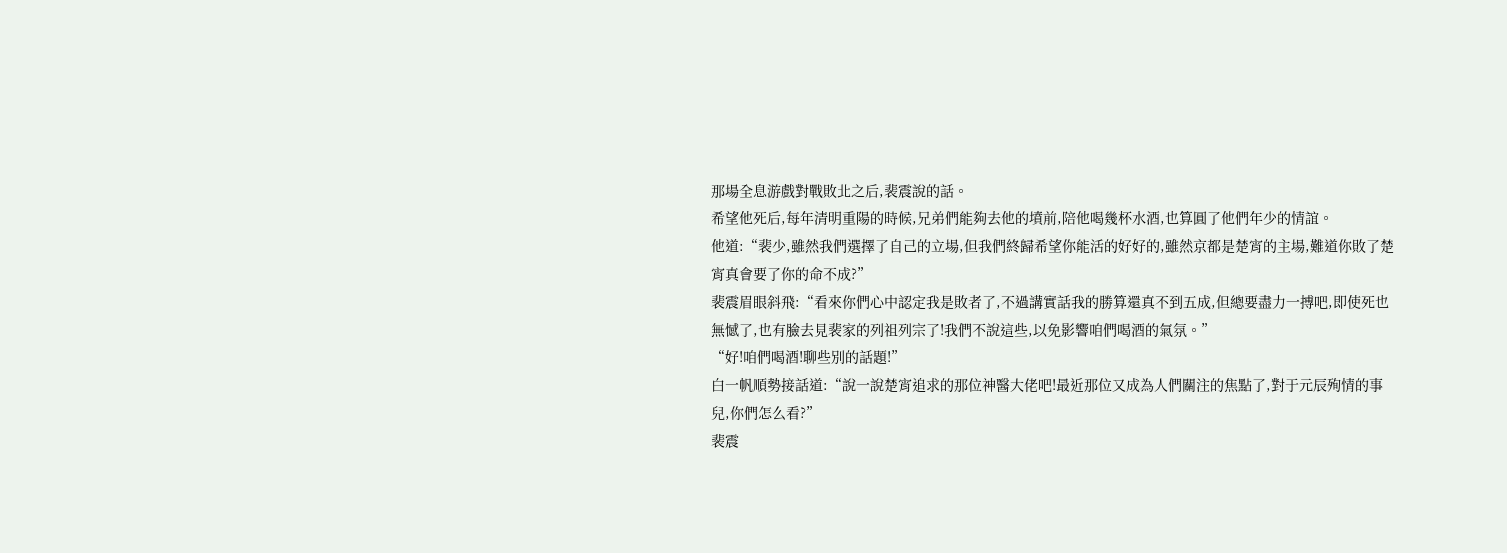那場全息游戲對戰敗北之后,裴震說的話。
希望他死后,每年清明重陽的時候,兄弟們能夠去他的墳前,陪他喝幾杯水酒,也算圓了他們年少的情誼。
他道:“裴少,雖然我們選擇了自己的立場,但我們終歸希望你能活的好好的,雖然京都是楚宵的主場,難道你敗了楚宵真會要了你的命不成?”
裴震眉眼斜飛:“看來你們心中認定我是敗者了,不過講實話我的勝算還真不到五成,但總要盡力一搏吧,即使死也無憾了,也有臉去見裴家的列祖列宗了!我們不說這些,以免影響咱們喝酒的氣氛。”
“好!咱們喝酒!聊些別的話題!”
白一帆順勢接話道:“說一說楚宵追求的那位神醫大佬吧!最近那位又成為人們關注的焦點了,對于元辰殉情的事兒,你們怎么看?”
裴震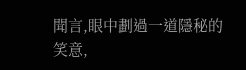聞言,眼中劃過一道隱秘的笑意,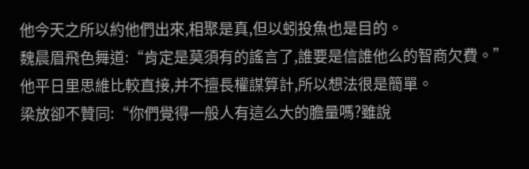他今天之所以約他們出來,相聚是真,但以蚓投魚也是目的。
魏晨眉飛色舞道:“肯定是莫須有的謠言了,誰要是信誰他么的智商欠費。”
他平日里思維比較直接,并不擅長權謀算計,所以想法很是簡單。
梁放卻不贊同:“你們覺得一般人有這么大的膽量嗎?雖說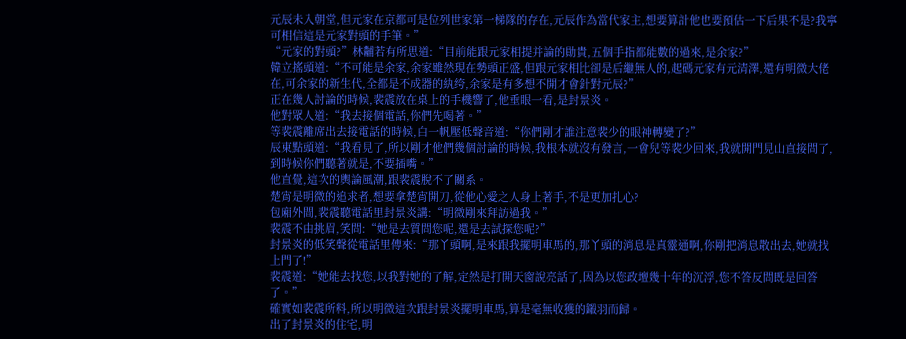元辰未入朝堂,但元家在京都可是位列世家第一梯隊的存在,元辰作為當代家主,想要算計他也要預估一下后果不是?我寧可相信這是元家對頭的手筆。”
“元家的對頭?”林黼若有所思道:“目前能跟元家相提并論的勛貴,五個手指都能數的過來,是余家?”
韓立搖頭道:“不可能是余家,余家雖然現在勢頭正盛,但跟元家相比卻是后繼無人的,起碼元家有元清澤,還有明微大佬在,可余家的新生代,全都是不成器的紈绔,余家是有多想不開才會針對元辰?”
正在幾人討論的時候,裴震放在桌上的手機響了,他垂眼一看,是封景炎。
他對眾人道:“我去接個電話,你們先喝著。”
等裴震離席出去接電話的時候,白一帆壓低聲音道:“你們剛才誰注意裴少的眼神轉變了?”
辰東點頭道:“我看見了,所以剛才他們幾個討論的時候,我根本就沒有發言,一會兒等裴少回來,我就開門見山直接問了,到時候你們聽著就是,不要插嘴。”
他直覺,這次的輿論風潮,跟裴震脫不了關系。
楚宵是明微的追求者,想要拿楚宵開刀,從他心愛之人身上著手,不是更加扎心?
包廂外間,裴震聽電話里封景炎講:“明微剛來拜訪過我。”
裴震不由挑眉,笑問:“她是去質問您呢,還是去試探您呢?”
封景炎的低笑聲從電話里傳來:“那丫頭啊,是來跟我擺明車馬的,那丫頭的消息是真靈通啊,你剛把消息散出去,她就找上門了!”
裴震道:“她能去找您,以我對她的了解,定然是打開天窗說亮話了,因為以您政壇幾十年的沉浮,您不答反問既是回答了。”
確實如裴震所料,所以明微這次跟封景炎擺明車馬,算是毫無收獲的鎩羽而歸。
出了封景炎的住宅,明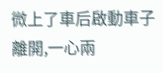微上了車后啟動車子離開,一心兩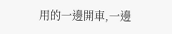用的一邊開車,一邊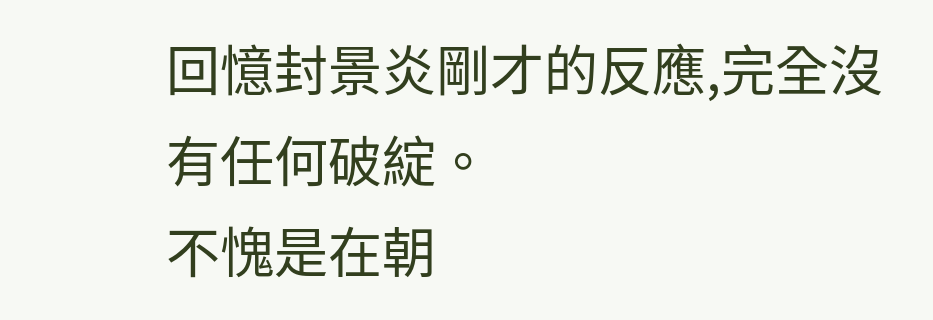回憶封景炎剛才的反應,完全沒有任何破綻。
不愧是在朝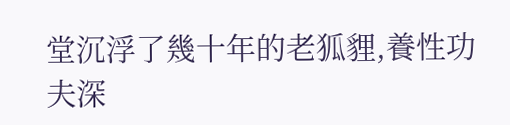堂沉浮了幾十年的老狐貍,養性功夫深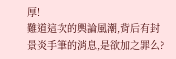厚!
難道這次的輿論風潮,背后有封景炎手筆的消息,是欲加之罪么?